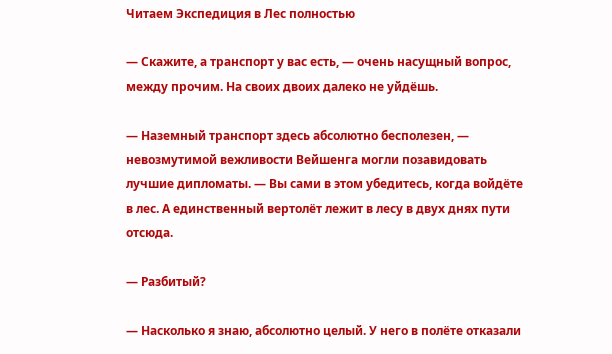Читаем Экспедиция в Лес полностью

— Скажите, а транспорт у вас есть, — очень насущный вопрос, между прочим. На своих двоих далеко не уйдёшь.

— Наземный транспорт здесь абсолютно бесполезен, — невозмутимой вежливости Вейшенга могли позавидовать лучшие дипломаты. — Вы сами в этом убедитесь, когда войдёте в лес. А единственный вертолёт лежит в лесу в двух днях пути отсюда.

— Разбитый?

— Насколько я знаю, абсолютно целый. У него в полёте отказали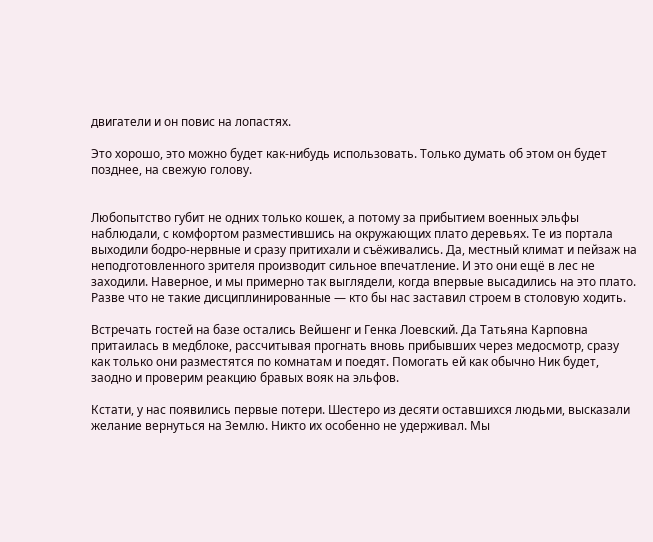двигатели и он повис на лопастях.

Это хорошо, это можно будет как-нибудь использовать. Только думать об этом он будет позднее, на свежую голову.


Любопытство губит не одних только кошек, а потому за прибытием военных эльфы наблюдали, с комфортом разместившись на окружающих плато деревьях. Те из портала выходили бодро-нервные и сразу притихали и съёживались. Да, местный климат и пейзаж на неподготовленного зрителя производит сильное впечатление. И это они ещё в лес не заходили. Наверное, и мы примерно так выглядели, когда впервые высадились на это плато. Разве что не такие дисциплинированные — кто бы нас заставил строем в столовую ходить.

Встречать гостей на базе остались Вейшенг и Генка Лоевский. Да Татьяна Карповна притаилась в медблоке, рассчитывая прогнать вновь прибывших через медосмотр, сразу как только они разместятся по комнатам и поедят. Помогать ей как обычно Ник будет, заодно и проверим реакцию бравых вояк на эльфов.

Кстати, у нас появились первые потери. Шестеро из десяти оставшихся людьми, высказали желание вернуться на Землю. Никто их особенно не удерживал. Мы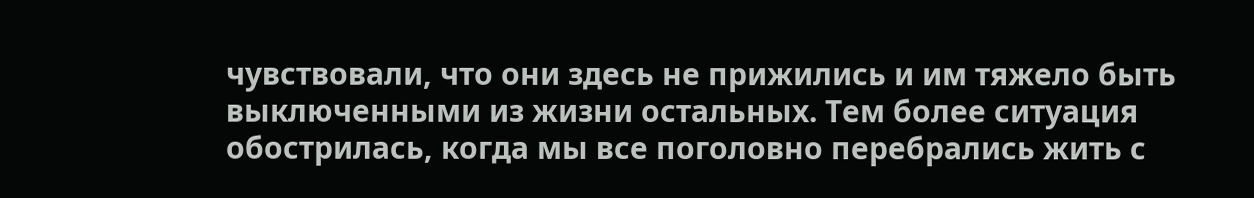чувствовали, что они здесь не прижились и им тяжело быть выключенными из жизни остальных. Тем более ситуация обострилась, когда мы все поголовно перебрались жить с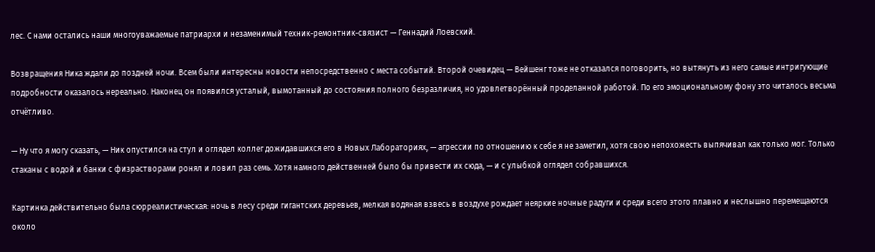лес. С нами остались наши многоуважаемые патриархи и незаменимый техник-ремонтник-связист — Геннадий Лоевский.

Возвращения Ника ждали до поздней ночи. Всем были интересны новости непосредственно с места событий. Второй очевидец — Вейшенг тоже не отказался поговорить, но вытянуть из него самые интригующие подробности оказалось нереально. Наконец он появился усталый, вымотанный до состояния полного безразличия, но удовлетворённый проделанной работой. По его эмоциональному фону это читалось весьма отчётливо.

— Ну что я могу сказать, — Ник опустился на стул и оглядел коллег дожидавшихся его в Новых Лабораториях, — агрессии по отношению к себе я не заметил, хотя свою непохожесть выпячивал как только мог. Только стаканы с водой и банки с физрастворами ронял и ловил раз семь. Хотя намного действенней было бы привести их сюда, — и с улыбкой оглядел собравшихся.

Картинка действительно была сюрреалистическая: ночь в лесу среди гигантских деревьев, мелкая водяная взвесь в воздухе рождает неяркие ночные радуги и среди всего этого плавно и неслышно перемещаются около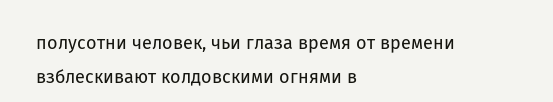полусотни человек, чьи глаза время от времени взблескивают колдовскими огнями в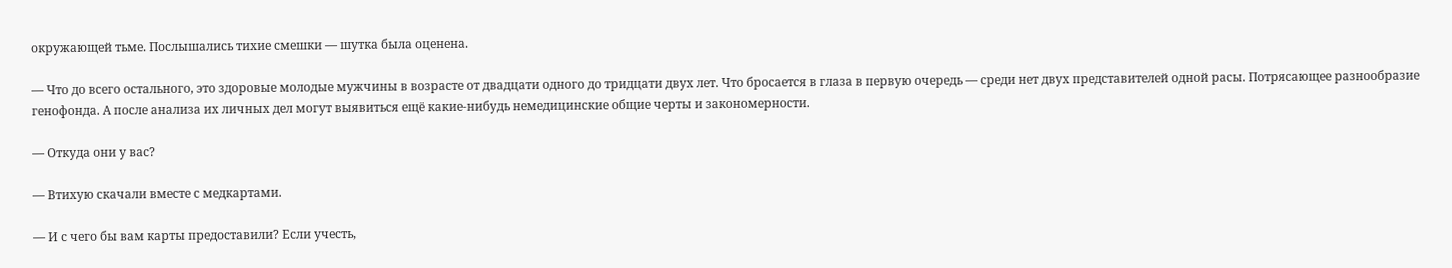окружающей тьме. Послышались тихие смешки — шутка была оценена.

— Что до всего остального, это здоровые молодые мужчины в возрасте от двадцати одного до тридцати двух лет. Что бросается в глаза в первую очередь — среди нет двух представителей одной расы. Потрясающее разнообразие генофонда. А после анализа их личных дел могут выявиться ещё какие-нибудь немедицинские общие черты и закономерности.

— Откуда они у вас?

— Втихую скачали вместе с медкартами.

— И с чего бы вам карты предоставили? Если учесть,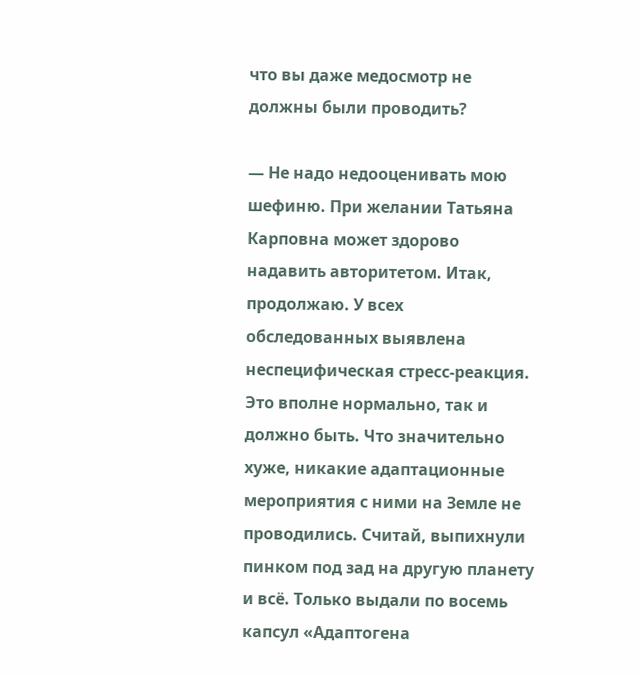что вы даже медосмотр не должны были проводить?

— Не надо недооценивать мою шефиню. При желании Татьяна Карповна может здорово надавить авторитетом. Итак, продолжаю. У всех обследованных выявлена неспецифическая стресс-реакция. Это вполне нормально, так и должно быть. Что значительно хуже, никакие адаптационные мероприятия с ними на Земле не проводились. Считай, выпихнули пинком под зад на другую планету и всё. Только выдали по восемь капсул «Адаптогена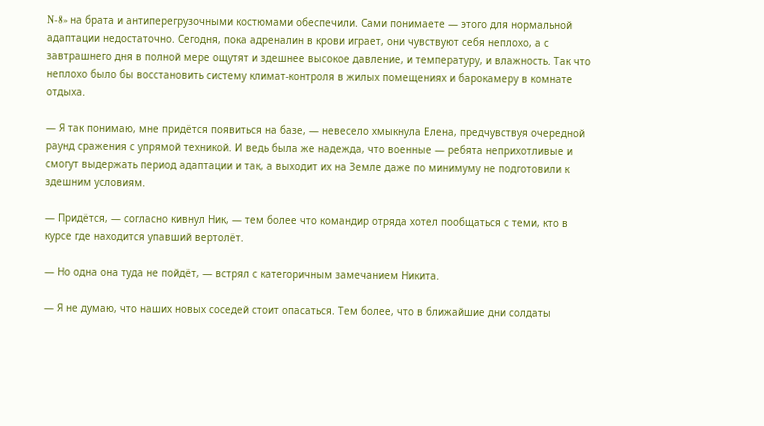N-8» на брата и антиперегрузочными костюмами обеспечили. Сами понимаете — этого для нормальной адаптации недостаточно. Сегодня, пока адреналин в крови играет, они чувствуют себя неплохо, а с завтрашнего дня в полной мере ощутят и здешнее высокое давление, и температуру, и влажность. Так что неплохо было бы восстановить систему климат-контроля в жилых помещениях и барокамеру в комнате отдыха.

— Я так понимаю, мне придётся появиться на базе, — невесело хмыкнула Елена, предчувствуя очередной раунд сражения с упрямой техникой. И ведь была же надежда, что военные — ребята неприхотливые и смогут выдержать период адаптации и так, а выходит их на Земле даже по минимуму не подготовили к здешним условиям.

— Придётся, — согласно кивнул Ник, — тем более что командир отряда хотел пообщаться с теми, кто в курсе где находится упавший вертолёт.

— Но одна она туда не пойдёт, — встрял с категоричным замечанием Никита.

— Я не думаю, что наших новых соседей стоит опасаться. Тем более, что в ближайшие дни солдаты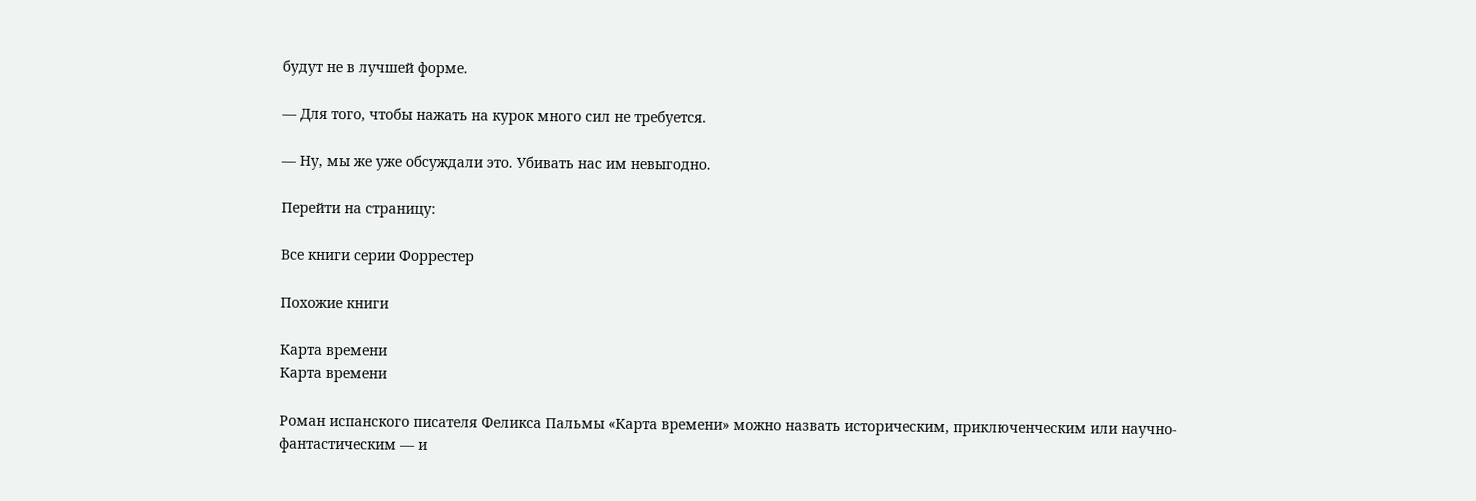будут не в лучшей форме.

— Для того, чтобы нажать на курок много сил не требуется.

— Ну, мы же уже обсуждали это. Убивать нас им невыгодно.

Перейти на страницу:

Все книги серии Форрестер

Похожие книги

Карта времени
Карта времени

Роман испанского писателя Феликса Пальмы «Карта времени» можно назвать историческим, приключенческим или научно-фантастическим — и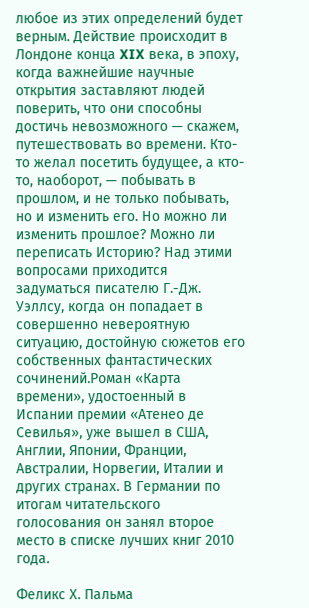любое из этих определений будет верным. Действие происходит в Лондоне конца XIX века, в эпоху, когда важнейшие научные открытия заставляют людей поверить, что они способны достичь невозможного — скажем, путешествовать во времени. Кто-то желал посетить будущее, а кто-то, наоборот, — побывать в прошлом, и не только побывать, но и изменить его. Но можно ли изменить прошлое? Можно ли переписать Историю? Над этими вопросами приходится задуматься писателю Г.-Дж. Уэллсу, когда он попадает в совершенно невероятную ситуацию, достойную сюжетов его собственных фантастических сочинений.Роман «Карта времени», удостоенный в Испании премии «Атенео де Севилья», уже вышел в США, Англии, Японии, Франции, Австралии, Норвегии, Италии и других странах. В Германии по итогам читательского голосования он занял второе место в списке лучших книг 2010 года.

Феликс Х. Пальма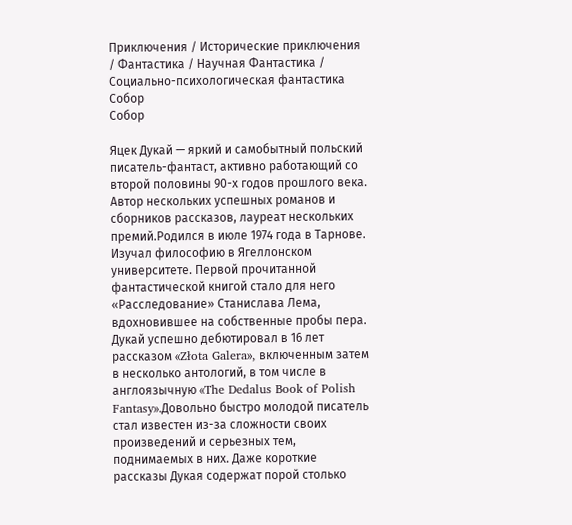Приключения / Исторические приключения / Фантастика / Научная Фантастика / Социально-психологическая фантастика
Собор
Собор

Яцек Дукай — яркий и самобытный польский писатель-фантаст, активно работающий со второй половины 90-х годов прошлого века. Автор нескольких успешных романов и сборников рассказов, лауреат нескольких премий.Родился в июле 1974 года в Тарнове. Изучал философию в Ягеллонском университете. Первой прочитанной фантастической книгой стало для него «Расследование» Станислава Лема, вдохновившее на собственные пробы пера. Дукай успешно дебютировал в 16 лет рассказом «Złota Galera», включенным затем в несколько антологий, в том числе в англоязычную «The Dedalus Book of Polish Fantasy».Довольно быстро молодой писатель стал известен из-за сложности своих произведений и серьезных тем, поднимаемых в них. Даже короткие рассказы Дукая содержат порой столько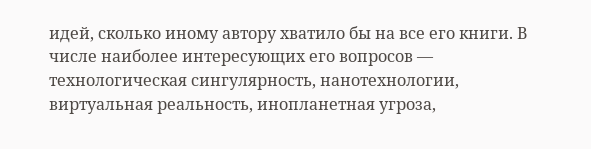идей, сколько иному автору хватило бы на все его книги. В числе наиболее интересующих его вопросов — технологическая сингулярность, нанотехнологии, виртуальная реальность, инопланетная угроза,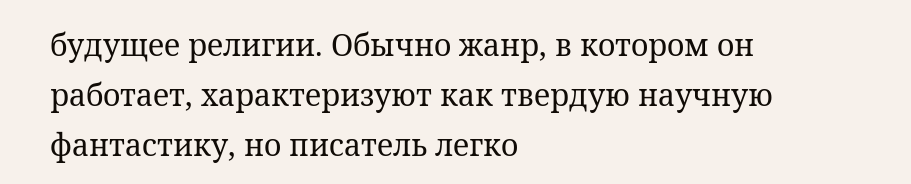будущее религии. Обычно жанр, в котором он работает, характеризуют как твердую научную фантастику, но писатель легко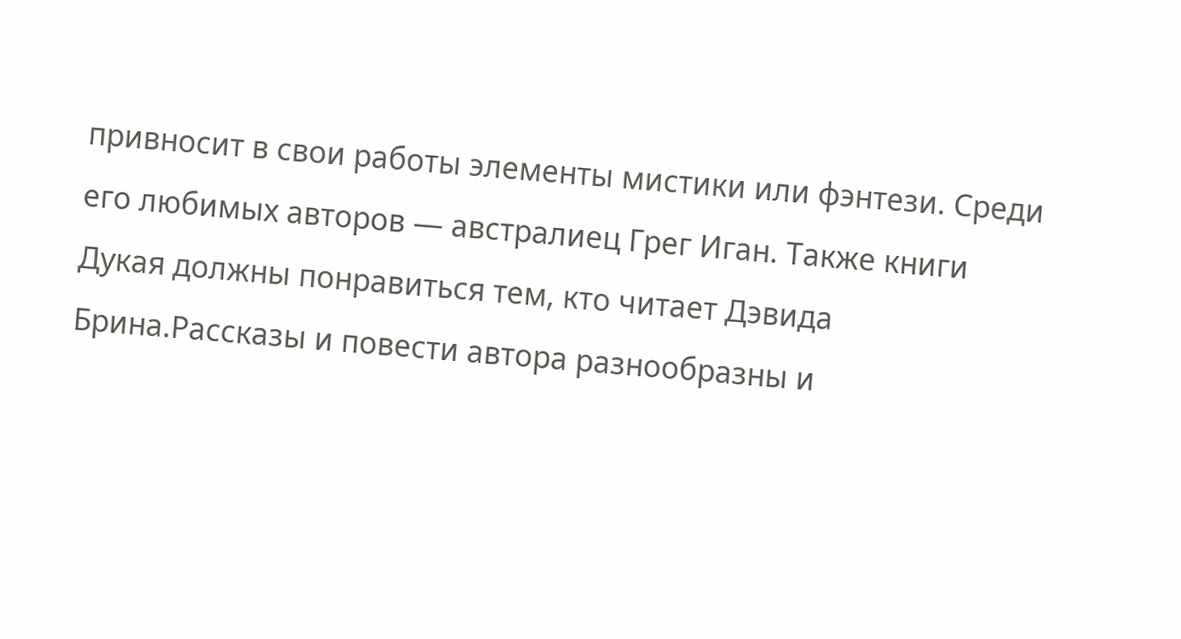привносит в свои работы элементы мистики или фэнтези. Среди его любимых авторов — австралиец Грег Иган. Также книги Дукая должны понравиться тем, кто читает Дэвида Брина.Рассказы и повести автора разнообразны и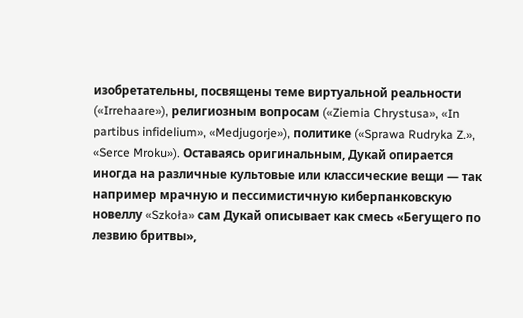изобретательны, посвящены теме виртуальной реальности («Irrehaare»), религиозным вопросам («Ziemia Chrystusa», «In partibus infidelium», «Medjugorje»), политике («Sprawa Rudryka Z.», «Serce Mroku»). Оставаясь оригинальным, Дукай опирается иногда на различные культовые или классические вещи — так например мрачную и пессимистичную киберпанковскую новеллу «Szkoła» сам Дукай описывает как смесь «Бегущего по лезвию бритвы»,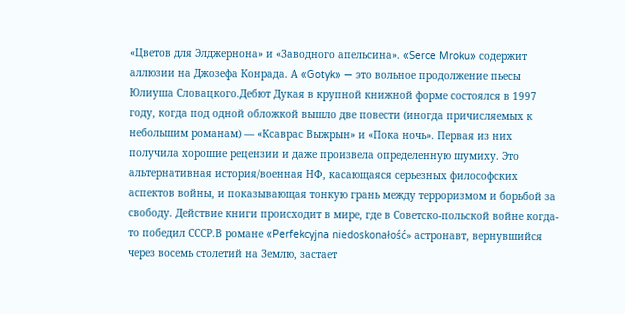«Цветов для Элджернона» и «Заводного апельсина». «Serce Mroku» содержит аллюзии на Джозефа Конрада. А «Gotyk» — это вольное продолжение пьесы Юлиуша Словацкого.Дебют Дукая в крупной книжной форме состоялся в 1997 году, когда под одной обложкой вышло две повести (иногда причисляемых к небольшим романам) — «Ксаврас Выжрын» и «Пока ночь». Первая из них получила хорошие рецензии и даже произвела определенную шумиху. Это альтернативная история/военная НФ, касающаяся серьезных философских аспектов войны, и показывающая тонкую грань между терроризмом и борьбой за свободу. Действие книги происходит в мире, где в Советско-польской войне когда-то победил СССР.В романе «Perfekcyjna niedoskonałość» астронавт, вернувшийся через восемь столетий на Землю, застает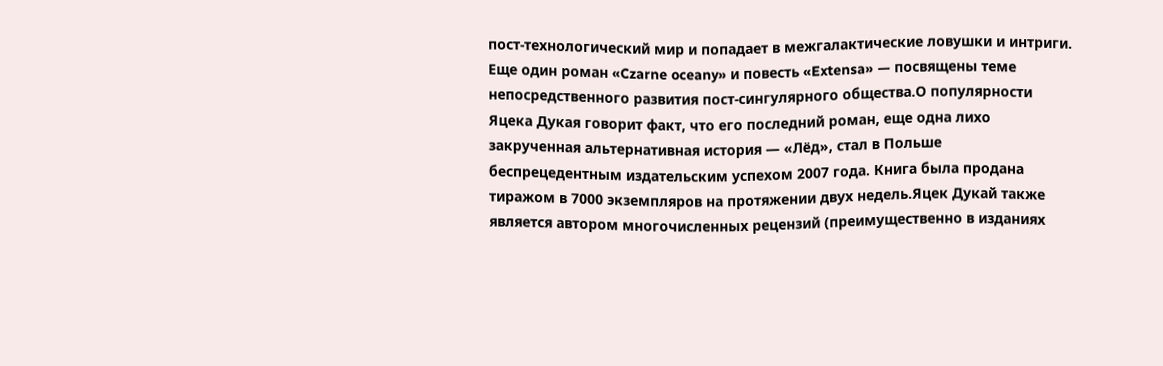пост-технологический мир и попадает в межгалактические ловушки и интриги. Еще один роман «Czarne oceany» и повесть «Extensa» — посвящены теме непосредственного развития пост-сингулярного общества.О популярности Яцека Дукая говорит факт, что его последний роман, еще одна лихо закрученная альтернативная история — «Лёд», стал в Польше беспрецедентным издательским успехом 2007 года. Книга была продана тиражом в 7000 экземпляров на протяжении двух недель.Яцек Дукай также является автором многочисленных рецензий (преимущественно в изданиях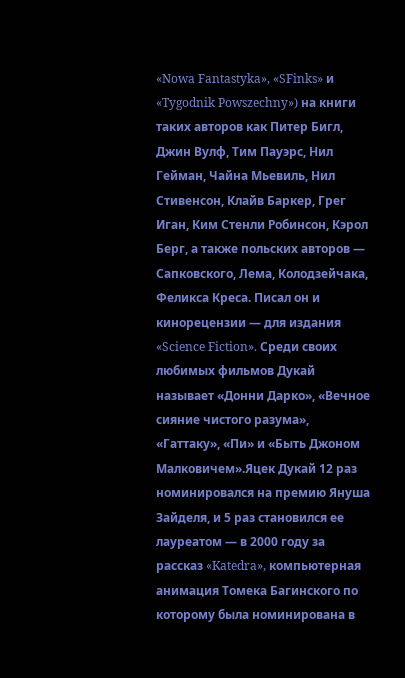«Nowa Fantastyka», «SFinks» и «Tygodnik Powszechny») на книги таких авторов как Питер Бигл, Джин Вулф, Тим Пауэрс, Нил Гейман, Чайна Мьевиль, Нил Стивенсон, Клайв Баркер, Грег Иган, Ким Стенли Робинсон, Кэрол Берг, а также польских авторов — Сапковского, Лема, Колодзейчака, Феликса Креса. Писал он и кинорецензии — для издания «Science Fiction». Среди своих любимых фильмов Дукай называет «Донни Дарко», «Вечное сияние чистого разума», «Гаттаку», «Пи» и «Быть Джоном Малковичем».Яцек Дукай 12 раз номинировался на премию Януша Зайделя, и 5 раз становился ее лауреатом — в 2000 году за рассказ «Katedra», компьютерная анимация Томека Багинского по которому была номинирована в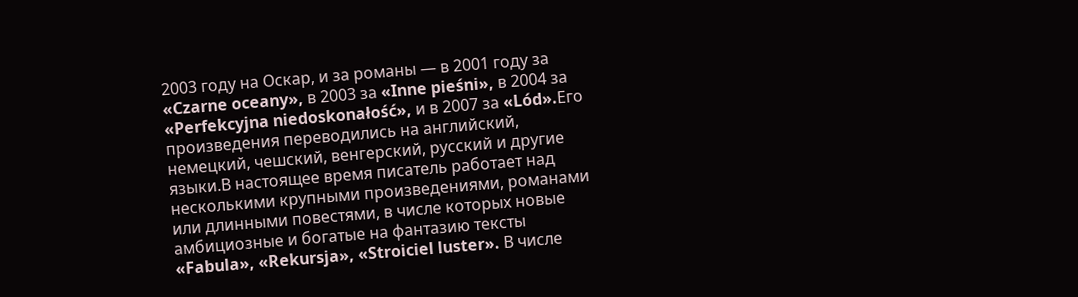2003 году на Оскар, и за романы — в 2001 году за «Czarne oceany», в 2003 за «Inne pieśni», в 2004 за «Perfekcyjna niedoskonałość», и в 2007 за «Lód».Его произведения переводились на английский, немецкий, чешский, венгерский, русский и другие языки.В настоящее время писатель работает над несколькими крупными произведениями, романами или длинными повестями, в числе которых новые амбициозные и богатые на фантазию тексты «Fabula», «Rekursja», «Stroiciel luster». В числе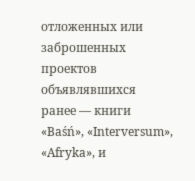отложенных или заброшенных проектов объявлявшихся ранее — книги «Baśń», «Interversum», «Afryka», и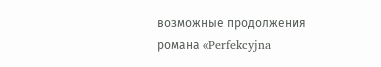возможные продолжения романа «Perfekcyjna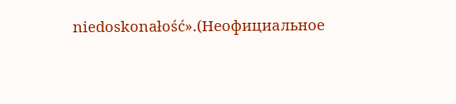niedoskonałość».(Неофициальное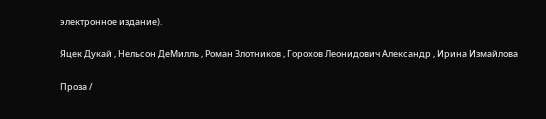электронное издание).

Яцек Дукай , Нельсон ДеМилль , Роман Злотников , Горохов Леонидович Александр , Ирина Измайлова

Проза /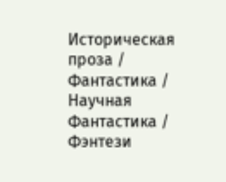Историческая проза / Фантастика / Научная Фантастика / Фэнтези